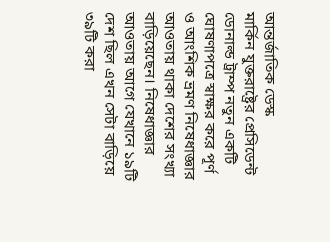আন্তর্জাতিক ডেস্ক
মার্কিন যুক্তরাষ্ট্রের প্রেসিডেন্ট ডোনাল্ড ট্রাম্প নতুন একটি ঘোষণাপত্রে স্বাক্ষর করে পূর্ণ ও আংশিক ভ্রমণ নিষেধাজ্ঞার আওতায় থাকা দেশের সংখ্যা বাড়িয়েছেন। নিষেধাজ্ঞার আওতায় আগে যেখানে ১৯টি দেশ ছিল এখন সেটা বাড়িয়ে ৩৯টি করা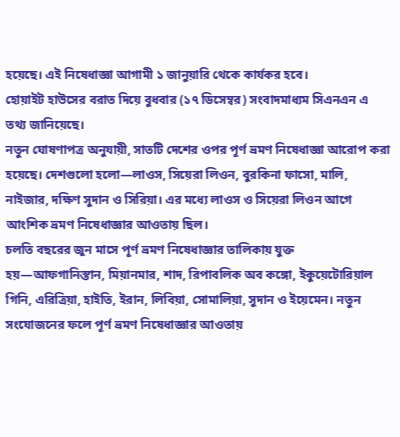হয়েছে। এই নিষেধাজ্ঞা আগামী ১ জানুয়ারি থেকে কার্যকর হবে।
হোয়াইট হাউসের বরাত দিয়ে বুধবার (১৭ ডিসেম্বর) সংবাদমাধ্যম সিএনএন এ তথ্য জানিয়েছে।
নতুন ঘোষণাপত্র অনুযায়ী, সাতটি দেশের ওপর পূর্ণ ভ্রমণ নিষেধাজ্ঞা আরোপ করা হয়েছে। দেশগুলো হলো—লাওস, সিয়েরা লিওন, বুরকিনা ফাসো, মালি, নাইজার, দক্ষিণ সুদান ও সিরিয়া। এর মধ্যে লাওস ও সিয়েরা লিওন আগে আংশিক ভ্রমণ নিষেধাজ্ঞার আওতায় ছিল।
চলতি বছরের জুন মাসে পূর্ণ ভ্রমণ নিষেধাজ্ঞার তালিকায় যুক্ত হয়—আফগানিস্তান, মিয়ানমার, শাদ, রিপাবলিক অব কঙ্গো, ইকুয়েটোরিয়াল গিনি, এরিত্রিয়া, হাইতি, ইরান, লিবিয়া, সোমালিয়া, সুদান ও ইয়েমেন। নতুন সংযোজনের ফলে পূর্ণ ভ্রমণ নিষেধাজ্ঞার আওতায়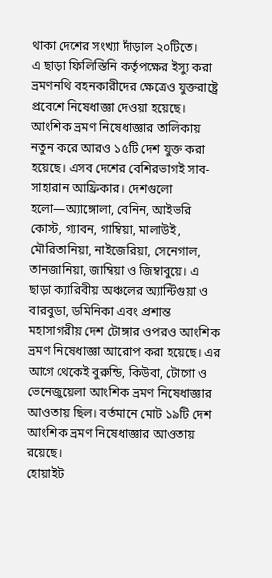থাকা দেশের সংখ্যা দাঁড়াল ২০টিতে।
এ ছাড়া ফিলিস্তিনি কর্তৃপক্ষের ইস্যু করা ভ্রমণনথি বহনকারীদের ক্ষেত্রেও যুক্তরাষ্ট্রে প্রবেশে নিষেধাজ্ঞা দেওয়া হয়েছে।
আংশিক ভ্রমণ নিষেধাজ্ঞার তালিকায় নতুন করে আরও ১৫টি দেশ যুক্ত করা হয়েছে। এসব দেশের বেশিরভাগই সাব-সাহারান আফ্রিকার। দেশগুলো হলো—অ্যাঙ্গোলা, বেনিন, আইভরি কোস্ট, গ্যাবন, গাম্বিয়া, মালাউই, মৌরিতানিয়া, নাইজেরিয়া, সেনেগাল, তানজানিয়া, জাম্বিয়া ও জিম্বাবুয়ে। এ ছাড়া ক্যারিবীয় অঞ্চলের অ্যান্টিগুয়া ও বারবুডা, ডমিনিকা এবং প্রশান্ত মহাসাগরীয় দেশ টোঙ্গার ওপরও আংশিক ভ্রমণ নিষেধাজ্ঞা আরোপ করা হয়েছে। এর আগে থেকেই বুরুন্ডি, কিউবা, টোগো ও ভেনেজুয়েলা আংশিক ভ্রমণ নিষেধাজ্ঞার আওতায় ছিল। বর্তমানে মোট ১৯টি দেশ আংশিক ভ্রমণ নিষেধাজ্ঞার আওতায় রয়েছে।
হোয়াইট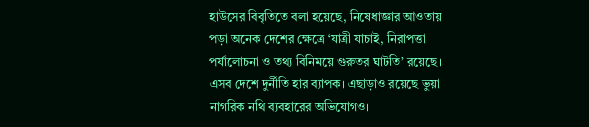হাউসের বিবৃতিতে বলা হয়েছে, নিষেধাজ্ঞার আওতায় পড়া অনেক দেশের ক্ষেত্রে ‘যাত্রী যাচাই, নিরাপত্তা পর্যালোচনা ও তথ্য বিনিময়ে গুরুতর ঘাটতি’ রয়েছে। এসব দেশে দুর্নীতি হার ব্যাপক। এছাড়াও রয়েছে ভুয়া নাগরিক নথি ব্যবহারের অভিযোগও।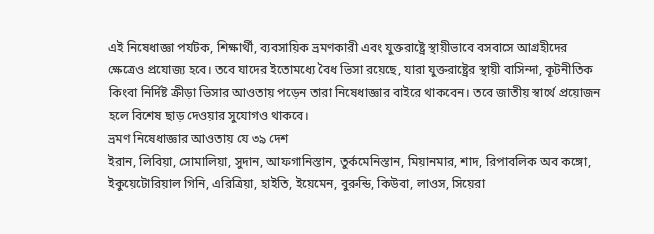এই নিষেধাজ্ঞা পর্যটক, শিক্ষার্থী, ব্যবসায়িক ভ্রমণকারী এবং যুক্তরাষ্ট্রে স্থায়ীভাবে বসবাসে আগ্রহীদের ক্ষেত্রেও প্রযোজ্য হবে। তবে যাদের ইতোমধ্যে বৈধ ভিসা রয়েছে, যারা যুক্তরাষ্ট্রের স্থায়ী বাসিন্দা, কূটনীতিক কিংবা নির্দিষ্ট ক্রীড়া ভিসার আওতায় পড়েন তারা নিষেধাজ্ঞার বাইরে থাকবেন। তবে জাতীয় স্বার্থে প্রয়োজন হলে বিশেষ ছাড় দেওয়ার সুযোগও থাকবে।
ভ্রমণ নিষেধাজ্ঞার আওতায় যে ৩৯ দেশ
ইরান, লিবিয়া, সোমালিয়া, সুদান, আফগানিস্তান, তুর্কমেনিস্তান, মিয়ানমার, শাদ, রিপাবলিক অব কঙ্গো, ইকুয়েটোরিয়াল গিনি, এরিত্রিয়া, হাইতি, ইয়েমেন, বুরুন্ডি, কিউবা, লাওস, সিয়েরা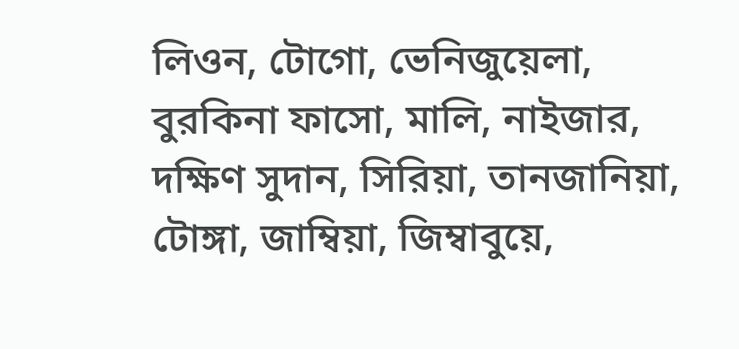লিওন, টোগো, ভেনিজুয়েলা, বুরকিনা ফাসো, মালি, নাইজার, দক্ষিণ সুদান, সিরিয়া, তানজানিয়া, টোঙ্গা, জাম্বিয়া, জিম্বাবুয়ে,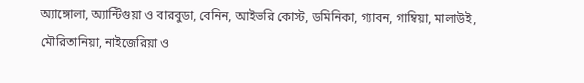অ্যাঙ্গোলা, অ্যান্টিগুয়া ও বারবুডা, বেনিন, আইভরি কোস্ট, ডমিনিকা, গ্যাবন, গাম্বিয়া, মালাউই, মৌরিতানিয়া, নাইজেরিয়া ও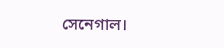সেনেগাল।